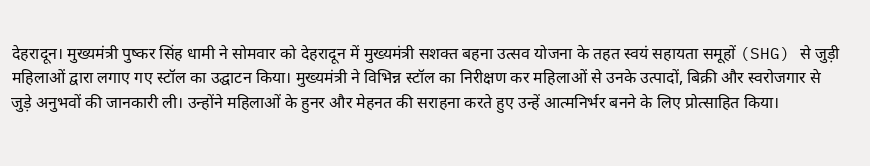देहरादून। मुख्यमंत्री पुष्कर सिंह धामी ने सोमवार को देहरादून में मुख्यमंत्री सशक्त बहना उत्सव योजना के तहत स्वयं सहायता समूहों (SHG) से जुड़ी महिलाओं द्वारा लगाए गए स्टॉल का उद्घाटन किया। मुख्यमंत्री ने विभिन्न स्टॉल का निरीक्षण कर महिलाओं से उनके उत्पादों, बिक्री और स्वरोजगार से जुड़े अनुभवों की जानकारी ली। उन्होंने महिलाओं के हुनर और मेहनत की सराहना करते हुए उन्हें आत्मनिर्भर बनने के लिए प्रोत्साहित किया।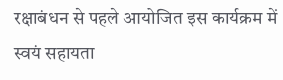रक्षाबंधन से पहले आयोजित इस कार्यक्रम में स्वयं सहायता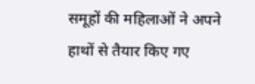समूहों की महिलाओं ने अपने हाथों से तैयार किए गए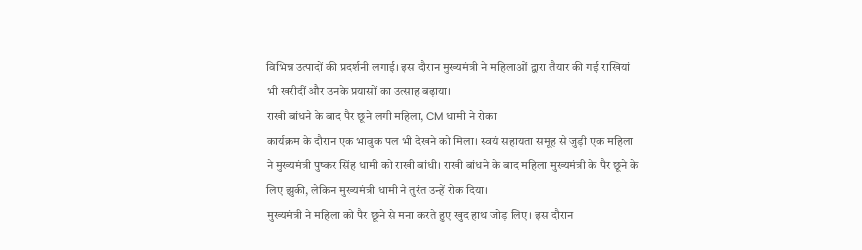विभिन्न उत्पादों की प्रदर्शनी लगाई। इस दौरान मुख्यमंत्री ने महिलाओं द्वारा तैयार की गई राखियां भी खरीदीं और उनके प्रयासों का उत्साह बढ़ाया।
राखी बांधने के बाद पैर छूने लगी महिला, CM धामी ने रोका
कार्यक्रम के दौरान एक भावुक पल भी देखने को मिला। स्वयं सहायता समूह से जुड़ी एक महिला ने मुख्यमंत्री पुष्कर सिंह धामी को राखी बांधी। राखी बांधने के बाद महिला मुख्यमंत्री के पैर छूने के लिए झुकी, लेकिन मुख्यमंत्री धामी ने तुरंत उन्हें रोक दिया।
मुख्यमंत्री ने महिला को पैर छूने से मना करते हुए खुद हाथ जोड़ लिए। इस दौरान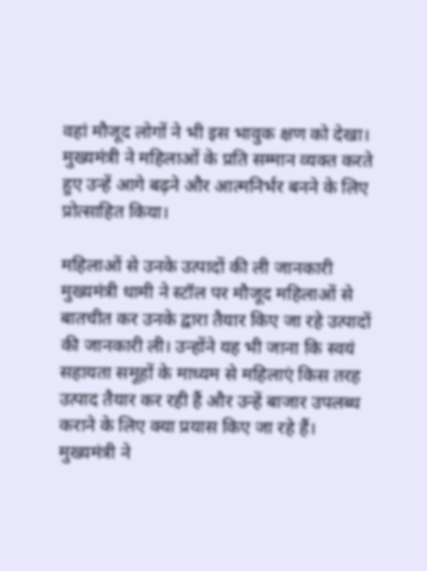वहां मौजूद लोगों ने भी इस भावुक क्षण को देखा। मुख्यमंत्री ने महिलाओं के प्रति सम्मान व्यक्त करते हुए उन्हें आगे बढ़ने और आत्मनिर्भर बनने के लिए प्रोत्साहित किया।

महिलाओं से उनके उत्पादों की ली जानकारी
मुख्यमंत्री धामी ने स्टॉल पर मौजूद महिलाओं से बातचीत कर उनके द्वारा तैयार किए जा रहे उत्पादों की जानकारी ली। उन्होंने यह भी जाना कि स्वयं सहायता समूहों के माध्यम से महिलाएं किस तरह उत्पाद तैयार कर रही हैं और उन्हें बाजार उपलब्ध कराने के लिए क्या प्रयास किए जा रहे हैं।
मुख्यमंत्री ने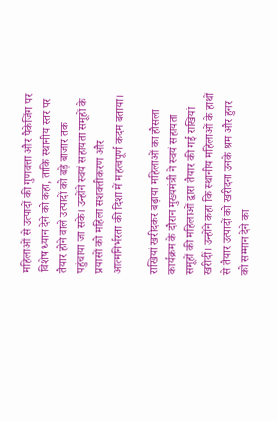महिलाओं से उत्पादों की गुणवत्ता और पैकेजिंग पर विशेष ध्यान देने को कहा, ताकि स्थानीय स्तर पर तैयार होने वाले उत्पादों को बड़े बाजार तक पहुंचाया जा सके। उन्होंने स्वयं सहायता समूहों के प्रयासों को महिला सशक्तीकरण और आत्मनिर्भरता की दिशा में महत्वपूर्ण कदम बताया।

राखियां खरीदकर बढ़ाया महिलाओं का हौसला
कार्यक्रम के दौरान मुख्यमंत्री ने स्वयं सहायता समूहों की महिलाओं द्वारा तैयार की गई राखियां खरीदीं। उन्होंने कहा कि स्थानीय महिलाओं के हाथों से तैयार उत्पादों को खरीदना उनके श्रम और हुनर को सम्मान देने का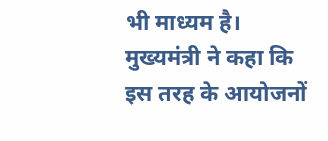भी माध्यम है।
मुख्यमंत्री ने कहा कि इस तरह के आयोजनों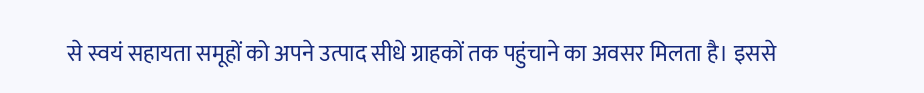से स्वयं सहायता समूहों को अपने उत्पाद सीधे ग्राहकों तक पहुंचाने का अवसर मिलता है। इससे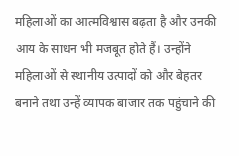महिलाओं का आत्मविश्वास बढ़ता है और उनकी आय के साधन भी मजबूत होते हैं। उन्होंने महिलाओं से स्थानीय उत्पादों को और बेहतर बनाने तथा उन्हें व्यापक बाजार तक पहुंचाने की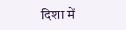दिशा में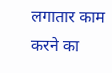लगातार काम करने का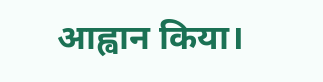आह्वान किया।